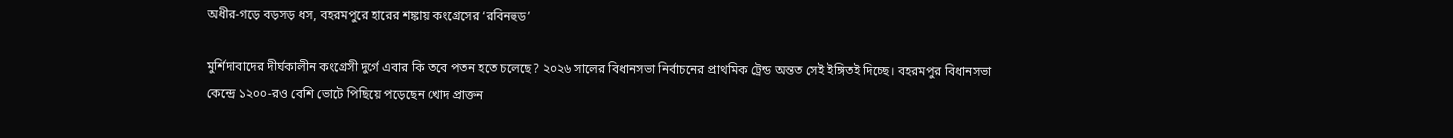অধীর-গড়ে বড়সড় ধস, বহরমপুরে হারের শঙ্কায় কংগ্রেসের ‘রবিনহুড’

মুর্শিদাবাদের দীর্ঘকালীন কংগ্রেসী দুর্গে এবার কি তবে পতন হতে চলেছে? ২০২৬ সালের বিধানসভা নির্বাচনের প্রাথমিক ট্রেন্ড অন্তত সেই ইঙ্গিতই দিচ্ছে। বহরমপুর বিধানসভা কেন্দ্রে ১২০০-রও বেশি ভোটে পিছিয়ে পড়েছেন খোদ প্রাক্তন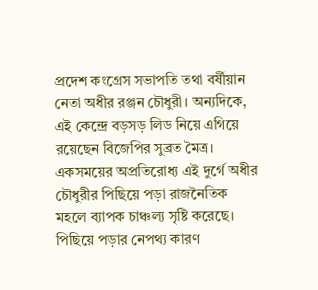প্রদেশ কংগ্রেস সভাপতি তথা বর্ষীয়ান নেতা অধীর রঞ্জন চৌধুরী। অন্যদিকে, এই কেন্দ্রে বড়সড় লিড নিয়ে এগিয়ে রয়েছেন বিজেপির সুব্রত মৈত্র। একসময়ের অপ্রতিরোধ্য এই দুর্গে অধীর চৌধুরীর পিছিয়ে পড়া রাজনৈতিক মহলে ব্যাপক চাঞ্চল্য সৃষ্টি করেছে।
পিছিয়ে পড়ার নেপথ্য কারণ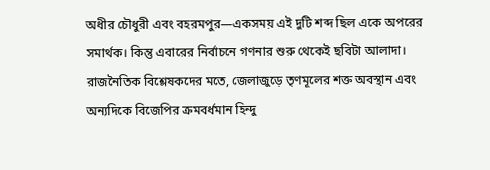অধীর চৌধুরী এবং বহরমপুর—একসময় এই দুটি শব্দ ছিল একে অপরের সমার্থক। কিন্তু এবারের নির্বাচনে গণনার শুরু থেকেই ছবিটা আলাদা। রাজনৈতিক বিশ্লেষকদের মতে, জেলাজুড়ে তৃণমূলের শক্ত অবস্থান এবং অন্যদিকে বিজেপির ক্রমবর্ধমান হিন্দু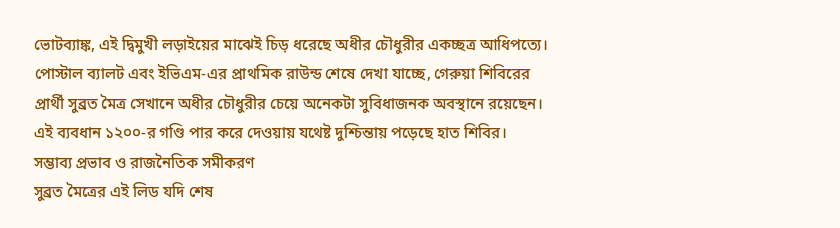ভোটব্যাঙ্ক, এই দ্বিমুখী লড়াইয়ের মাঝেই চিড় ধরেছে অধীর চৌধুরীর একচ্ছত্র আধিপত্যে। পোস্টাল ব্যালট এবং ইভিএম-এর প্রাথমিক রাউন্ড শেষে দেখা যাচ্ছে, গেরুয়া শিবিরের প্রার্থী সুব্রত মৈত্র সেখানে অধীর চৌধুরীর চেয়ে অনেকটা সুবিধাজনক অবস্থানে রয়েছেন। এই ব্যবধান ১২০০-র গণ্ডি পার করে দেওয়ায় যথেষ্ট দুশ্চিন্তায় পড়েছে হাত শিবির।
সম্ভাব্য প্রভাব ও রাজনৈতিক সমীকরণ
সুব্রত মৈত্রের এই লিড যদি শেষ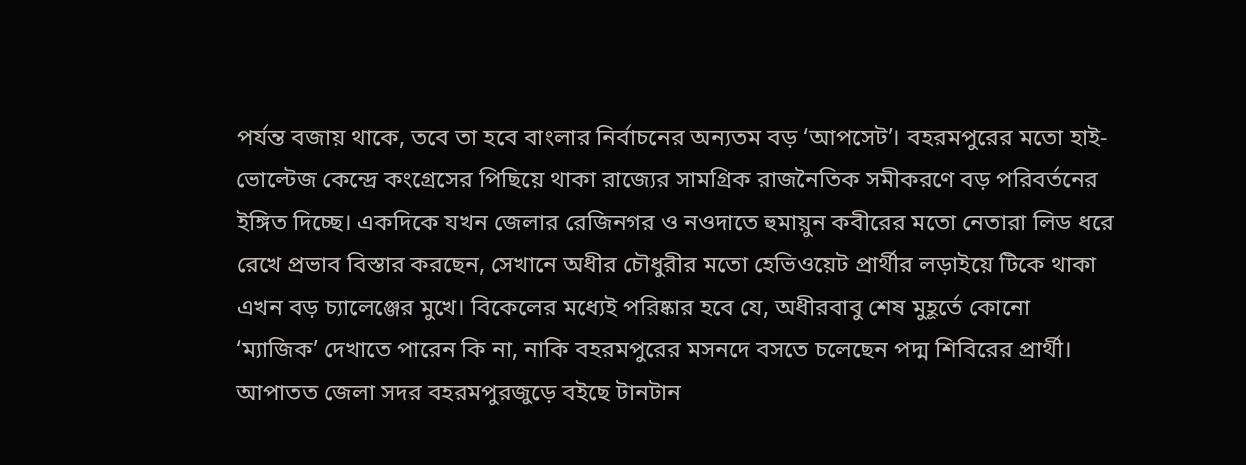পর্যন্ত বজায় থাকে, তবে তা হবে বাংলার নির্বাচনের অন্যতম বড় ‘আপসেট’। বহরমপুরের মতো হাই-ভোল্টেজ কেন্দ্রে কংগ্রেসের পিছিয়ে থাকা রাজ্যের সামগ্রিক রাজনৈতিক সমীকরণে বড় পরিবর্তনের ইঙ্গিত দিচ্ছে। একদিকে যখন জেলার রেজিনগর ও নওদাতে হুমায়ুন কবীরের মতো নেতারা লিড ধরে রেখে প্রভাব বিস্তার করছেন, সেখানে অধীর চৌধুরীর মতো হেভিওয়েট প্রার্থীর লড়াইয়ে টিকে থাকা এখন বড় চ্যালেঞ্জের মুখে। বিকেলের মধ্যেই পরিষ্কার হবে যে, অধীরবাবু শেষ মুহূর্তে কোনো ‘ম্যাজিক’ দেখাতে পারেন কি না, নাকি বহরমপুরের মসনদে বসতে চলেছেন পদ্ম শিবিরের প্রার্থী। আপাতত জেলা সদর বহরমপুরজুড়ে বইছে টানটান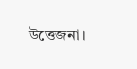উত্তেজনা।